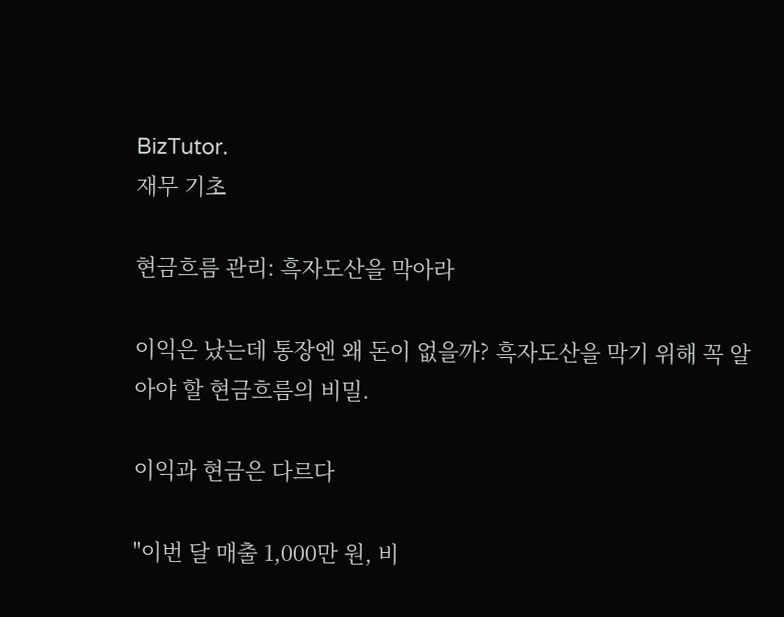BizTutor.
재무 기초

현금흐름 관리: 흑자도산을 막아라

이익은 났는데 통장엔 왜 돈이 없을까? 흑자도산을 막기 위해 꼭 알아야 할 현금흐름의 비밀.

이익과 현금은 다르다

"이번 달 매출 1,000만 원, 비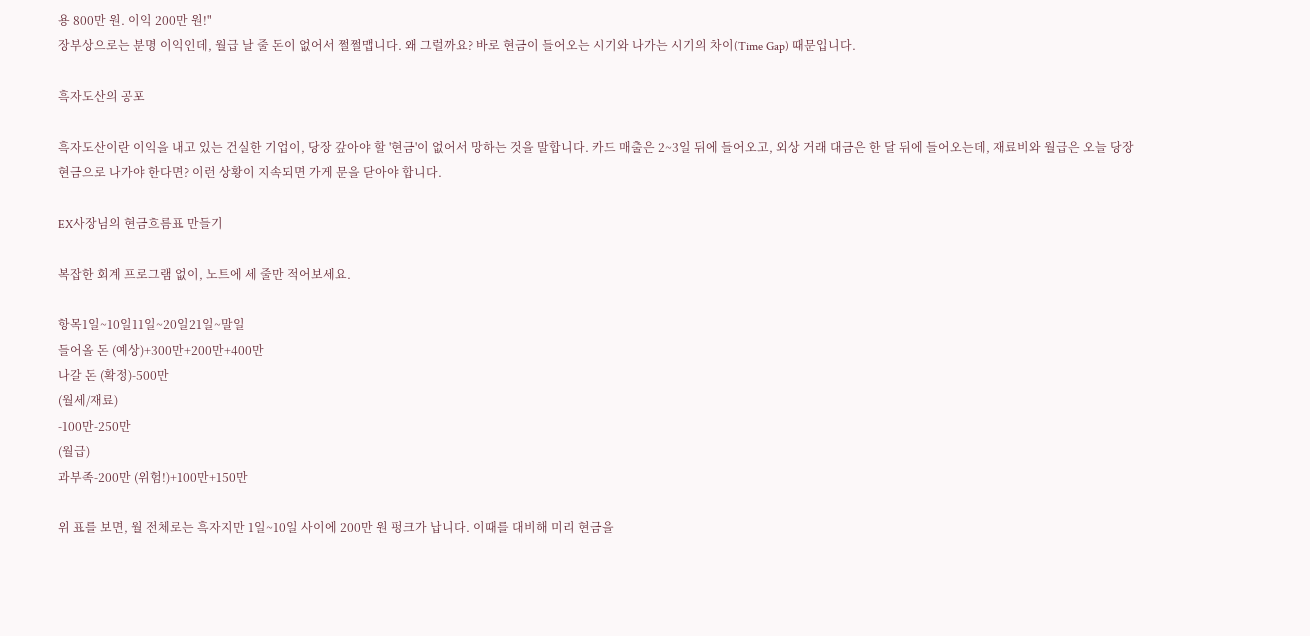용 800만 원. 이익 200만 원!"
장부상으로는 분명 이익인데, 월급 날 줄 돈이 없어서 쩔쩔맵니다. 왜 그럴까요? 바로 현금이 들어오는 시기와 나가는 시기의 차이(Time Gap) 때문입니다.

흑자도산의 공포

흑자도산이란 이익을 내고 있는 건실한 기업이, 당장 갚아야 할 '현금'이 없어서 망하는 것을 말합니다. 카드 매출은 2~3일 뒤에 들어오고, 외상 거래 대금은 한 달 뒤에 들어오는데, 재료비와 월급은 오늘 당장 현금으로 나가야 한다면? 이런 상황이 지속되면 가게 문을 닫아야 합니다.

EX사장님의 현금흐름표 만들기

복잡한 회계 프로그램 없이, 노트에 세 줄만 적어보세요.

항목1일~10일11일~20일21일~말일
들어올 돈 (예상)+300만+200만+400만
나갈 돈 (확정)-500만
(월세/재료)
-100만-250만
(월급)
과부족-200만 (위험!)+100만+150만

위 표를 보면, 월 전체로는 흑자지만 1일~10일 사이에 200만 원 펑크가 납니다. 이때를 대비해 미리 현금을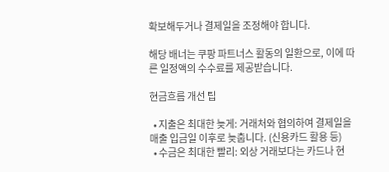확보해두거나 결제일을 조정해야 합니다.

해당 배너는 쿠팡 파트너스 활동의 일환으로, 이에 따른 일정액의 수수료를 제공받습니다.

현금흐름 개선 팁

  • 지출은 최대한 늦게: 거래처와 협의하여 결제일을 매출 입금일 이후로 늦춥니다. (신용카드 활용 등)
  • 수금은 최대한 빨리: 외상 거래보다는 카드나 현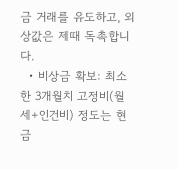금 거래를 유도하고, 외상값은 제때 독촉합니다.
  • 비상금 확보: 최소한 3개월치 고정비(월세+인건비) 정도는 현금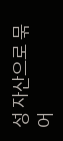성 자산으로 묶어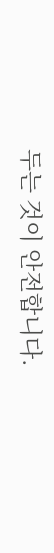두는 것이 안전합니다.